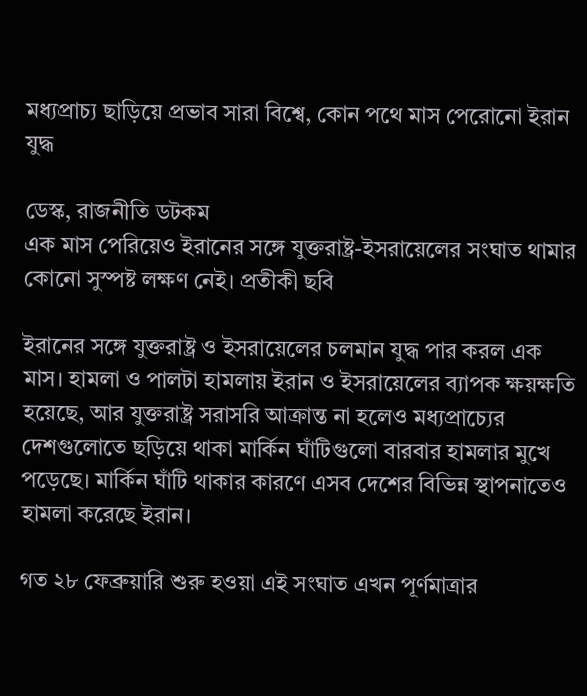মধ্যপ্রাচ্য ছাড়িয়ে প্রভাব সারা বিশ্বে, কোন পথে মাস পেরোনো ইরান যুদ্ধ

ডেস্ক, রাজনীতি ডটকম
এক মাস পেরিয়েও ইরানের সঙ্গে যুক্তরাষ্ট্র-ইসরায়েলের সংঘাত থামার কোনো সুস্পষ্ট লক্ষণ নেই। প্রতীকী ছবি

ইরানের সঙ্গে যুক্তরাষ্ট্র ও ইসরায়েলের চলমান যুদ্ধ পার করল এক মাস। হামলা ও পালটা হামলায় ইরান ও ইসরায়েলের ব্যাপক ক্ষয়ক্ষতি হয়েছে, আর যুক্তরাষ্ট্র সরাসরি আক্রান্ত না হলেও মধ্যপ্রাচ্যের দেশগুলোতে ছড়িয়ে থাকা মার্কিন ঘাঁটিগুলো বারবার হামলার মুখে পড়েছে। মার্কিন ঘাঁটি থাকার কারণে এসব দেশের বিভিন্ন স্থাপনাতেও হামলা করেছে ইরান।

গত ২৮ ফেব্রুয়ারি শুরু হওয়া এই সংঘাত এখন পূর্ণমাত্রার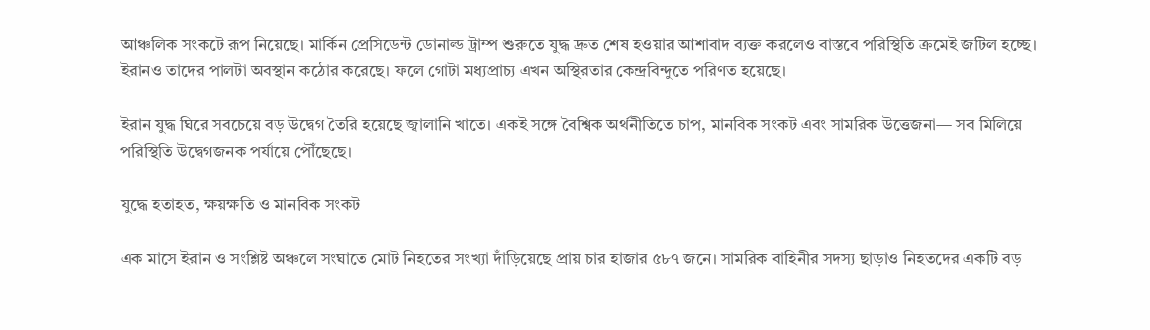আঞ্চলিক সংকটে রূপ নিয়েছে। মার্কিন প্রেসিডেন্ট ডোনাল্ড ট্রাম্প শুরুতে যুদ্ধ দ্রুত শেষ হওয়ার আশাবাদ ব্যক্ত করলেও বাস্তবে পরিস্থিতি ক্রমেই জটিল হচ্ছে। ইরানও তাদের পালটা অবস্থান কঠোর করেছে। ফলে গোটা মধ্যপ্রাচ্য এখন অস্থিরতার কেন্দ্রবিন্দুতে পরিণত হয়েছে।

ইরান যুদ্ধ ঘিরে সবচেয়ে বড় উদ্বেগ তৈরি হয়েছে জ্বালানি খাতে। একই সঙ্গে বৈশ্বিক অর্থনীতিতে চাপ, মানবিক সংকট এবং সামরিক উত্তেজনা— সব মিলিয়ে পরিস্থিতি উদ্বেগজনক পর্যায়ে পৌঁছেছে।

যুদ্ধে হতাহত, ক্ষয়ক্ষতি ও মানবিক সংকট

এক মাসে ইরান ও সংশ্লিষ্ট অঞ্চলে সংঘাতে মোট নিহতের সংখ্যা দাঁড়িয়েছে প্রায় চার হাজার ৫৮৭ জনে। সামরিক বাহিনীর সদস্য ছাড়াও নিহতদের একটি বড়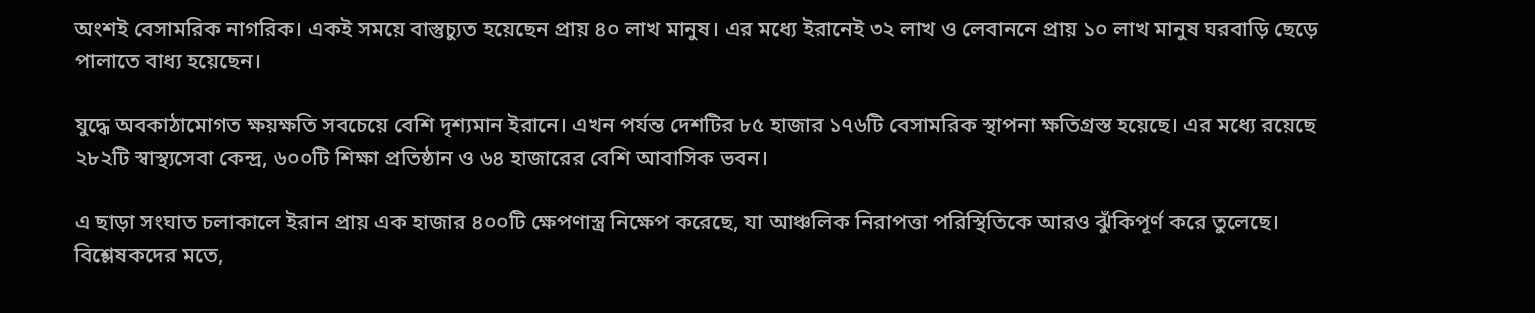অংশই বেসামরিক নাগরিক। একই সময়ে বাস্তুচ্যুত হয়েছেন প্রায় ৪০ লাখ মানুষ। এর মধ্যে ইরানেই ৩২ লাখ ও লেবাননে প্রায় ১০ লাখ মানুষ ঘরবাড়ি ছেড়ে পালাতে বাধ্য হয়েছেন।

যুদ্ধে অবকাঠামোগত ক্ষয়ক্ষতি সবচেয়ে বেশি দৃশ্যমান ইরানে। এখন পর্যন্ত দেশটির ৮৫ হাজার ১৭৬টি বেসামরিক স্থাপনা ক্ষতিগ্রস্ত হয়েছে। এর মধ্যে রয়েছে ২৮২টি স্বাস্থ্যসেবা কেন্দ্র, ৬০০টি শিক্ষা প্রতিষ্ঠান ও ৬৪ হাজারের বেশি আবাসিক ভবন।

এ ছাড়া সংঘাত চলাকালে ইরান প্রায় এক হাজার ৪০০টি ক্ষেপণাস্ত্র নিক্ষেপ করেছে, যা আঞ্চলিক নিরাপত্তা পরিস্থিতিকে আরও ঝুঁকিপূর্ণ করে তুলেছে। বিশ্লেষকদের মতে,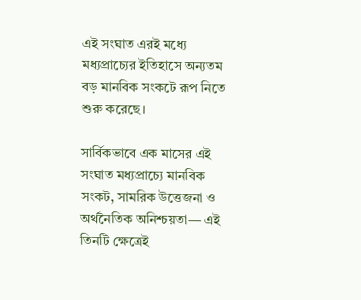এই সংঘাত এরই মধ্যে মধ্যপ্রাচ্যের ইতিহাসে অন্যতম বড় মানবিক সংকটে রূপ নিতে শুরু করেছে।

সার্বিকভাবে এক মাসের এই সংঘাত মধ্যপ্রাচ্যে মানবিক সংকট, সামরিক উত্তেজনা ও অর্থনৈতিক অনিশ্চয়তা— এই তিনটি ক্ষেত্রেই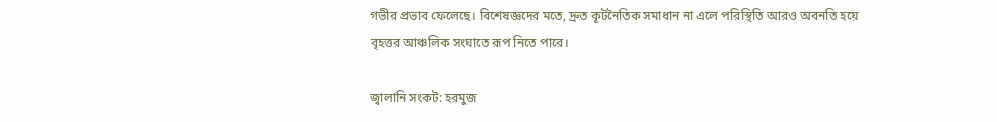গভীর প্রভাব ফেলেছে। বিশেষজ্ঞদের মতে, দ্রুত কূটনৈতিক সমাধান না এলে পরিস্থিতি আরও অবনতি হয়ে বৃহত্তর আঞ্চলিক সংঘাতে রূপ নিতে পারে।

জ্বালানি সংকট: হরমুজ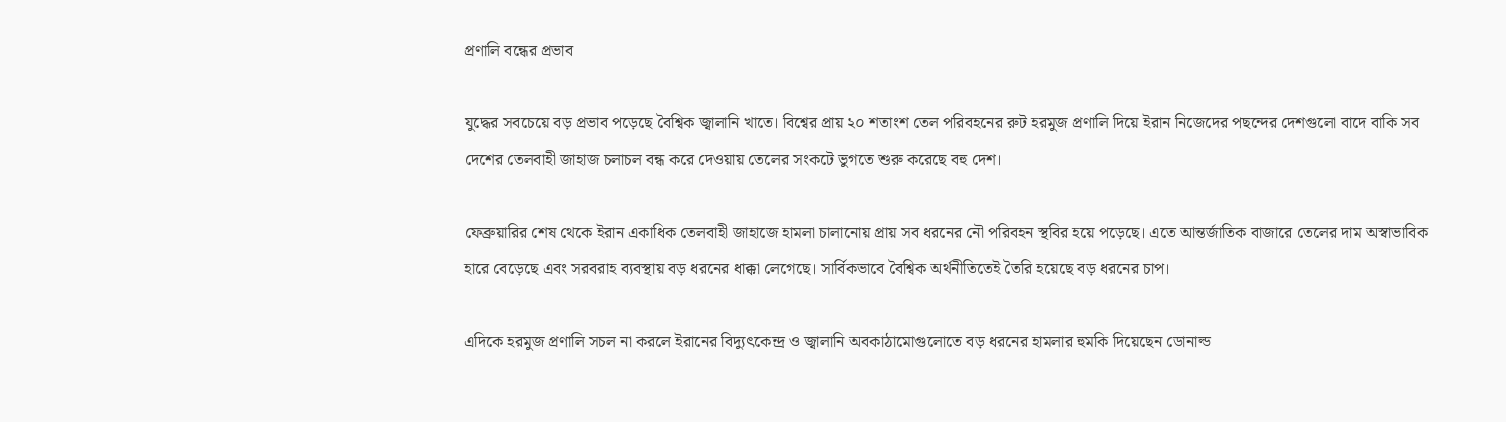প্রণালি বন্ধের প্রভাব

যুদ্ধের সবচেয়ে বড় প্রভাব পড়েছে বৈশ্বিক জ্বালানি খাতে। বিশ্বের প্রায় ২০ শতাংশ তেল পরিবহনের রুট হরমুজ প্রণালি দিয়ে ইরান নিজেদের পছন্দের দেশগুলো বাদে বাকি সব দেশের তেলবাহী জাহাজ চলাচল বন্ধ করে দেওয়ায় তেলের সংকটে ভুগতে শুরু করেছে বহু দেশ।

ফেব্রুয়ারির শেষ থেকে ইরান একাধিক তেলবাহী জাহাজে হামলা চালানোয় প্রায় সব ধরনের নৌ পরিবহন স্থবির হয়ে পড়েছে। এতে আন্তর্জাতিক বাজারে তেলের দাম অস্বাভাবিক হারে বেড়েছে এবং সরবরাহ ব্যবস্থায় বড় ধরনের ধাক্কা লেগেছে। সার্বিকভাবে বৈশ্বিক অর্থনীতিতেই তৈরি হয়েছে বড় ধরনের চাপ।

এদিকে হরমুজ প্রণালি সচল না করলে ইরানের বিদ্যুৎকেন্দ্র ও জ্বালানি অবকাঠামোগুলোতে বড় ধরনের হামলার হুমকি দিয়েছেন ডোনাল্ড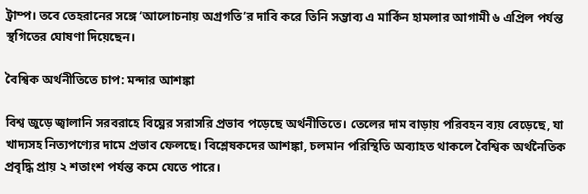ট্রাম্প। তবে তেহরানের সঙ্গে ‘আলোচনায় অগ্রগতি’র দাবি করে তিনি সম্ভাব্য এ মার্কিন হামলার আগামী ৬ এপ্রিল পর্যন্ত স্থগিতের ঘোষণা দিয়েছেন।

বৈশ্বিক অর্থনীতিতে চাপ: মন্দার আশঙ্কা

বিশ্ব জুড়ে জ্বালানি সরবরাহে বিঘ্নের সরাসরি প্রভাব পড়েছে অর্থনীতিতে। তেলের দাম বাড়ায় পরিবহন ব্যয় বেড়েছে, যা খাদ্যসহ নিত্যপণ্যের দামে প্রভাব ফেলছে। বিশ্লেষকদের আশঙ্কা, চলমান পরিস্থিতি অব্যাহত থাকলে বৈশ্বিক অর্থনৈতিক প্রবৃদ্ধি প্রায় ২ শতাংশ পর্যন্ত কমে যেতে পারে।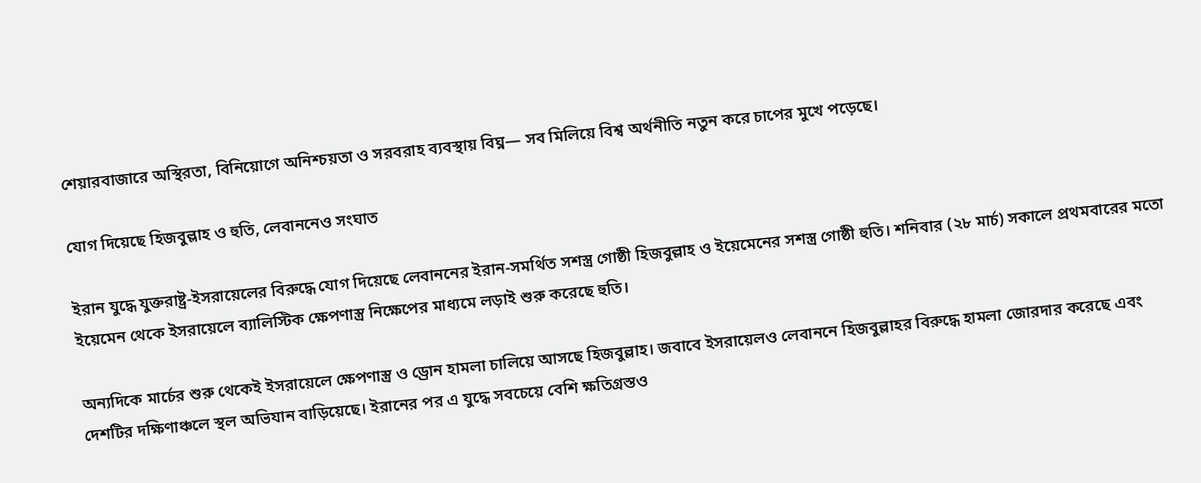শেয়ারবাজারে অস্থিরতা, বিনিয়োগে অনিশ্চয়তা ও সরবরাহ ব্যবস্থায় বিঘ্ন— সব মিলিয়ে বিশ্ব অর্থনীতি নতুন করে চাপের মুখে পড়েছে।

যোগ দিয়েছে হিজবুল্লাহ ও হুতি, লেবাননেও সংঘাত

ইরান যুদ্ধে যুক্তরাষ্ট্র-ইসরায়েলের বিরুদ্ধে যোগ দিয়েছে লেবাননের ইরান-সমর্থিত সশস্ত্র গোষ্ঠী হিজবুল্লাহ ও ইয়েমেনের সশস্ত্র গোষ্ঠী হুতি। শনিবার (২৮ মার্চ) সকালে প্রথমবারের মতো ইয়েমেন থেকে ইসরায়েলে ব্যালিস্টিক ক্ষেপণাস্ত্র নিক্ষেপের মাধ্যমে লড়াই শুরু করেছে হুতি।

অন্যদিকে মার্চের শুরু থেকেই ইসরায়েলে ক্ষেপণাস্ত্র ও ড্রোন হামলা চালিয়ে আসছে হিজবুল্লাহ। জবাবে ইসরায়েলও লেবাননে হিজবুল্লাহর বিরুদ্ধে হামলা জোরদার করেছে এবং দেশটির দক্ষিণাঞ্চলে স্থল অভিযান বাড়িয়েছে। ইরানের পর এ যুদ্ধে সবচেয়ে বেশি ক্ষতিগ্রস্তও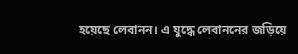হয়েছে লেবানন। এ যুদ্ধে লেবাননের জড়িয়ে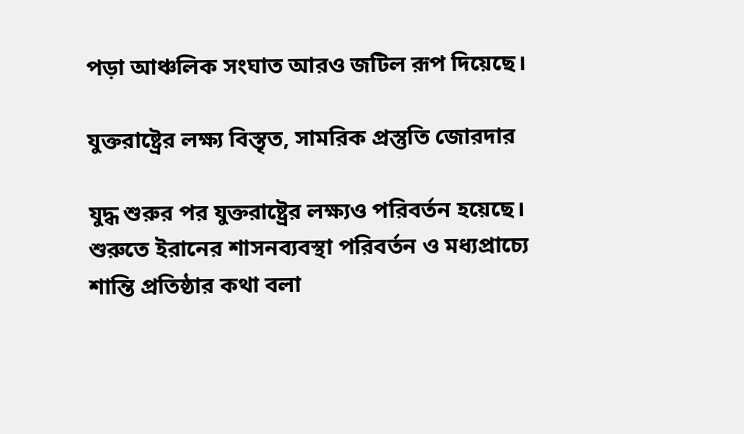পড়া আঞ্চলিক সংঘাত আরও জটিল রূপ দিয়েছে।

যুক্তরাষ্ট্রের লক্ষ্য বিস্তৃত, সামরিক প্রস্তুতি জোরদার

যুদ্ধ শুরুর পর যুক্তরাষ্ট্রের লক্ষ্যও পরিবর্তন হয়েছে। শুরুতে ইরানের শাসনব্যবস্থা পরিবর্তন ও মধ্যপ্রাচ্যে শান্তি প্রতিষ্ঠার কথা বলা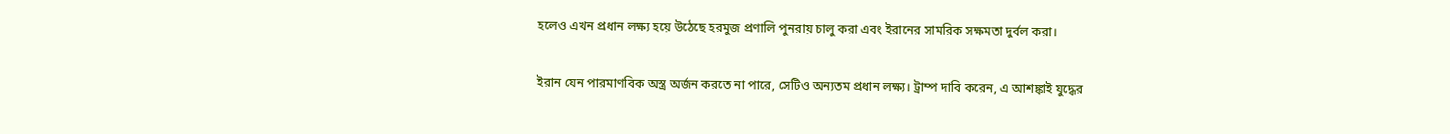হলেও এখন প্রধান লক্ষ্য হয়ে উঠেছে হরমুজ প্রণালি পুনরায় চালু করা এবং ইরানের সামরিক সক্ষমতা দুর্বল করা।

ইরান যেন পারমাণবিক অস্ত্র অর্জন করতে না পারে, সেটিও অন্যতম প্রধান লক্ষ্য। ট্রাম্প দাবি করেন, এ আশঙ্কাই যুদ্ধের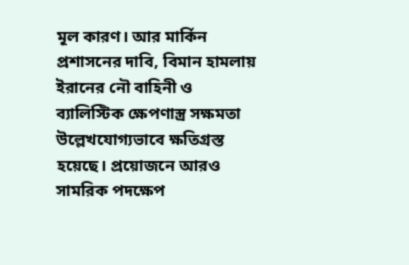মূল কারণ। আর মার্কিন প্রশাসনের দাবি, বিমান হামলায় ইরানের নৌ বাহিনী ও ব্যালিস্টিক ক্ষেপণাস্ত্র সক্ষমতা উল্লেখযোগ্যভাবে ক্ষতিগ্রস্ত হয়েছে। প্রয়োজনে আরও সামরিক পদক্ষেপ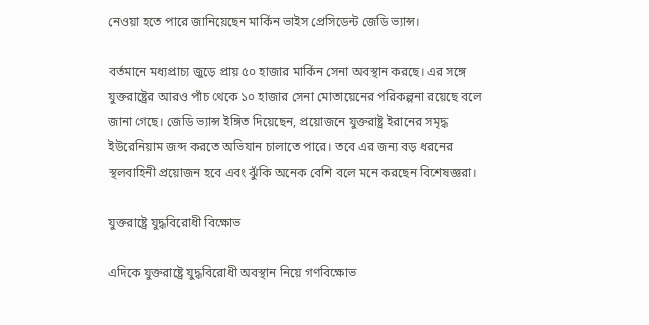নেওয়া হতে পারে জানিয়েছেন মার্কিন ভাইস প্রেসিডেন্ট জেডি ভ্যান্স।

বর্তমানে মধ্যপ্রাচ্য জুড়ে প্রায় ৫০ হাজার মার্কিন সেনা অবস্থান করছে। এর সঙ্গে যুক্তরাষ্ট্রের আরও পাঁচ থেকে ১০ হাজার সেনা মোতায়েনের পরিকল্পনা রয়েছে বলে জানা গেছে। জেডি ভ্যান্স ইঙ্গিত দিয়েছেন, প্রয়োজনে যুক্তরাষ্ট্র ইরানের সমৃদ্ধ ইউরেনিয়াম জব্দ করতে অভিযান চালাতে পারে। তবে এর জন্য বড় ধরনের স্থলবাহিনী প্রয়োজন হবে এবং ঝুঁকি অনেক বেশি বলে মনে করছেন বিশেষজ্ঞরা।

যুক্তরাষ্ট্রে যুদ্ধবিরোধী বিক্ষোভ

এদিকে যুক্তরাষ্ট্রে যুদ্ধবিরোধী অবস্থান নিয়ে গণবিক্ষোভ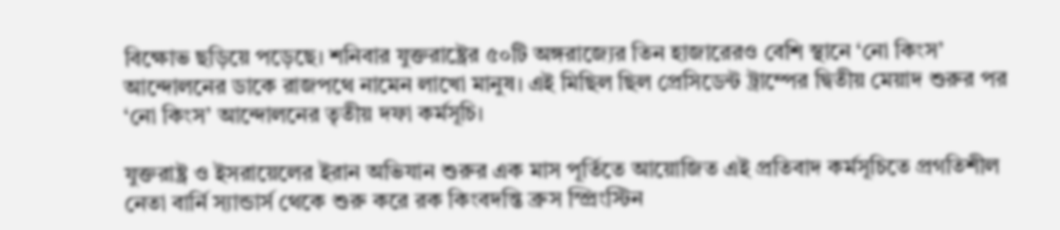বিক্ষোভ ছড়িয়ে পড়েছে। শনিবার যুক্তরাষ্ট্রের ৫০টি অঙ্গরাজ্যের তিন হাজারেরও বেশি স্থানে ‘নো কিংস’ আন্দোলনের ডাকে রাজপথে নামেন লাখো মানুষ। এই মিছিল ছিল প্রেসিডেন্ট ট্রাম্পের দ্বিতীয় মেয়াদ শুরুর পর ‘নো কিংস’ আন্দোলনের তৃতীয় দফা কর্মসূচি।

যুক্তরাষ্ট্র ও ইসরায়েলের ইরান অভিযান শুরুর এক মাস পূর্তিতে আয়োজিত এই প্রতিবাদ কর্মসূচিতে প্রগতিশীল নেতা বার্নি স্যান্ডার্স থেকে শুরু করে রক কিংবদন্তি ব্রুস স্প্রিংস্টিন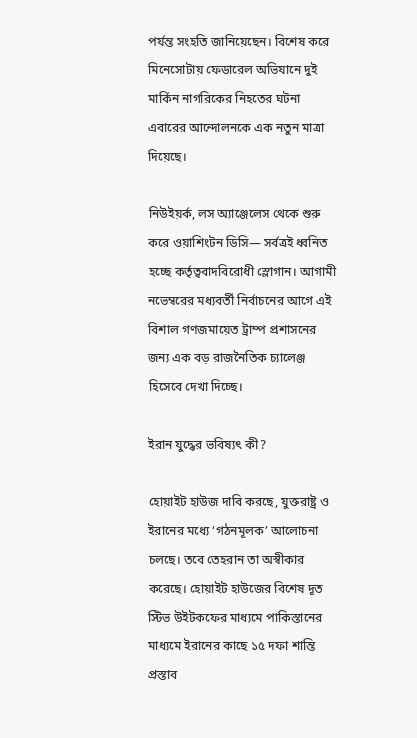পর্যন্ত সংহতি জানিয়েছেন। বিশেষ করে মিনেসোটায় ফেডারেল অভিযানে দুই মার্কিন নাগরিকের নিহতের ঘটনা এবারের আন্দোলনকে এক নতুন মাত্রা দিয়েছে।

নিউইয়র্ক, লস অ্যাঞ্জেলেস থেকে শুরু করে ওয়াশিংটন ডিসি— সর্বত্রই ধ্বনিত হচ্ছে কর্তৃত্ববাদবিরোধী স্লোগান। আগামী নভেম্বরের মধ্যবর্তী নির্বাচনের আগে এই বিশাল গণজমায়েত ট্রাম্প প্রশাসনের জন্য এক বড় রাজনৈতিক চ্যালেঞ্জ হিসেবে দেখা দিচ্ছে।

ইরান যুদ্ধের ভবিষ্যৎ কী?

হোয়াইট হাউজ দাবি করছে, যুক্তরাষ্ট্র ও ইরানের মধ্যে ‘গঠনমূলক’ আলোচনা চলছে। তবে তেহরান তা অস্বীকার করেছে। হোয়াইট হাউজের বিশেষ দূত স্টিভ উইটকফের মাধ্যমে পাকিস্তানের মাধ্যমে ইরানের কাছে ১৫ দফা শান্তি প্রস্তাব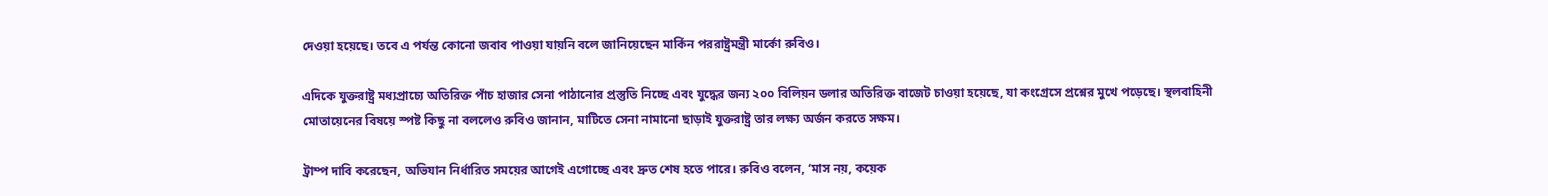দেওয়া হয়েছে। তবে এ পর্যন্ত কোনো জবাব পাওয়া যায়নি বলে জানিয়েছেন মার্কিন পররাষ্ট্রমন্ত্রী মার্কো রুবিও।

এদিকে যুক্তরাষ্ট্র মধ্যপ্রাচ্যে অতিরিক্ত পাঁচ হাজার সেনা পাঠানোর প্রস্তুতি নিচ্ছে এবং যুদ্ধের জন্য ২০০ বিলিয়ন ডলার অতিরিক্ত বাজেট চাওয়া হয়েছে, যা কংগ্রেসে প্রশ্নের মুখে পড়েছে। স্থলবাহিনী মোতায়েনের বিষয়ে স্পষ্ট কিছু না বললেও রুবিও জানান, মাটিতে সেনা নামানো ছাড়াই যুক্তরাষ্ট্র তার লক্ষ্য অর্জন করতে সক্ষম।

ট্রাম্প দাবি করেছেন, অভিযান নির্ধারিত সময়ের আগেই এগোচ্ছে এবং দ্রুত শেষ হতে পারে। রুবিও বলেন, ‘মাস নয়, কয়েক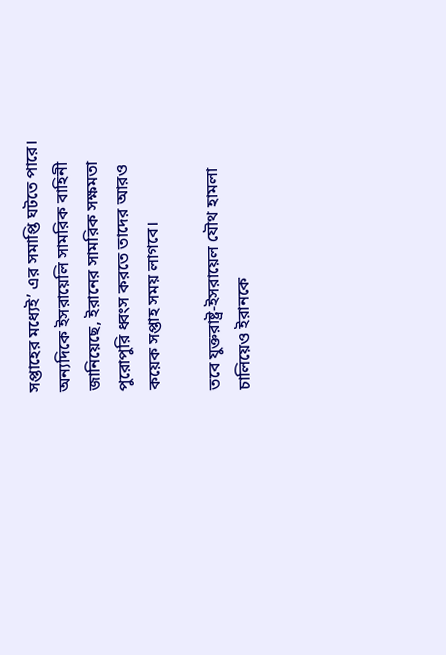সপ্তাহের মধ্যেই’ এর সমাপ্তি ঘটতে পারে। অন্যদিকে ইসরায়েলি সামরিক বাহিনী জানিয়েছে, ইরানের সামরিক সক্ষমতা পুরোপুরি ধ্বংস করতে তাদের আরও কয়েক সপ্তাহ সময় লাগবে।

তবে যুক্তরাষ্ট্র-ইসরায়েল যৌথ হামলা চালিয়েও ইরানকে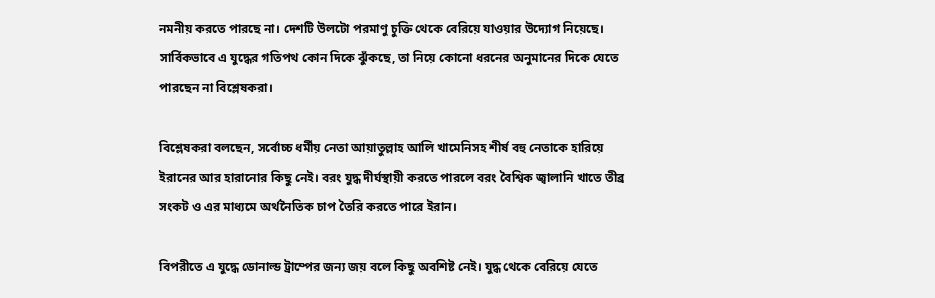নমনীয় করতে পারছে না। দেশটি উলটো পরমাণু চুক্তি থেকে বেরিয়ে যাওয়ার উদ্যোগ নিয়েছে। সার্বিকভাবে এ যুদ্ধের গতিপথ কোন দিকে ঝুঁকছে, তা নিয়ে কোনো ধরনের অনুমানের দিকে যেতে পারছেন না বিশ্লেষকরা।

বিশ্লেষকরা বলছেন, সর্বোচ্চ ধর্মীয় নেতা আয়াতুল্লাহ আলি খামেনিসহ শীর্ষ বহু নেতাকে হারিয়ে ইরানের আর হারানোর কিছু নেই। বরং যুদ্ধ দীর্ঘস্থায়ী করতে পারলে বরং বৈশ্বিক জ্বালানি খাতে তীব্র সংকট ও এর মাধ্যমে অর্থনৈতিক চাপ তৈরি করতে পারে ইরান।

বিপরীতে এ যুদ্ধে ডোনাল্ড ট্রাম্পের জন্য জয় বলে কিছু অবশিষ্ট নেই। যুদ্ধ থেকে বেরিয়ে যেতে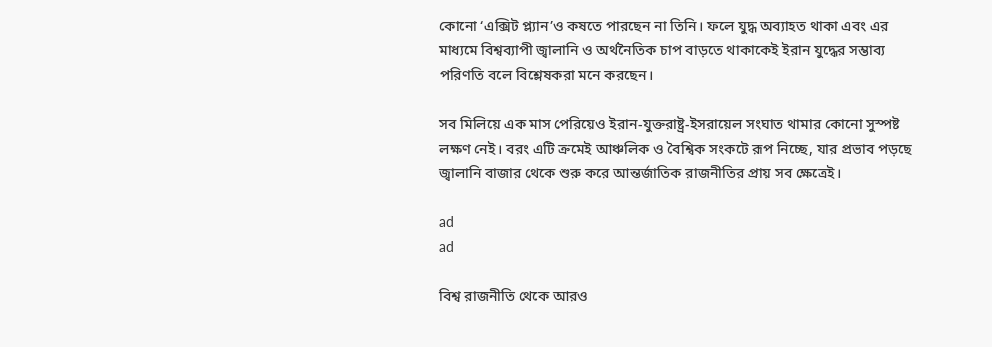কোনো ‘এক্সিট প্ল্যান’ও কষতে পারছেন না তিনি। ফলে যুদ্ধ অব্যাহত থাকা এবং এর মাধ্যমে বিশ্বব্যাপী জ্বালানি ও অর্থনৈতিক চাপ বাড়তে থাকাকেই ইরান যুদ্ধের সম্ভাব্য পরিণতি বলে বিশ্লেষকরা মনে করছেন।

সব মিলিয়ে এক মাস পেরিয়েও ইরান-যুক্তরাষ্ট্র-ইসরায়েল সংঘাত থামার কোনো সুস্পষ্ট লক্ষণ নেই। বরং এটি ক্রমেই আঞ্চলিক ও বৈশ্বিক সংকটে রূপ নিচ্ছে, যার প্রভাব পড়ছে জ্বালানি বাজার থেকে শুরু করে আন্তর্জাতিক রাজনীতির প্রায় সব ক্ষেত্রেই।

ad
ad

বিশ্ব রাজনীতি থেকে আরও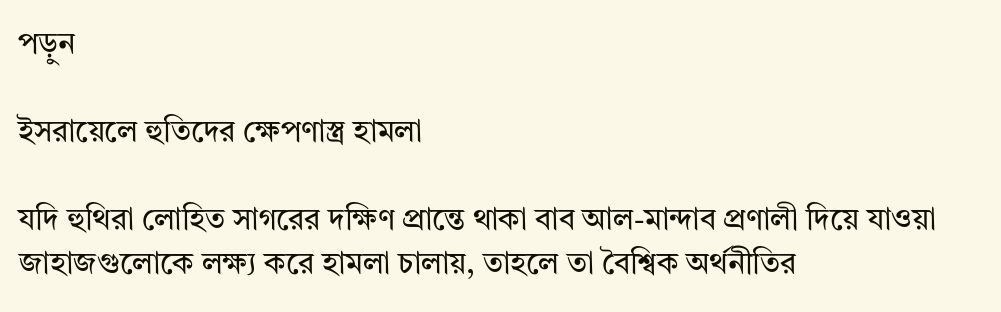পড়ুন

ইসরায়েলে হুতিদের ক্ষেপণাস্ত্র হামলা

যদি হুথিরা লোহিত সাগরের দক্ষিণ প্রান্তে থাকা বাব আল-মান্দাব প্রণালী দিয়ে যাওয়া জাহাজগুলোকে লক্ষ্য করে হামলা চালায়, তাহলে তা বৈশ্বিক অর্থনীতির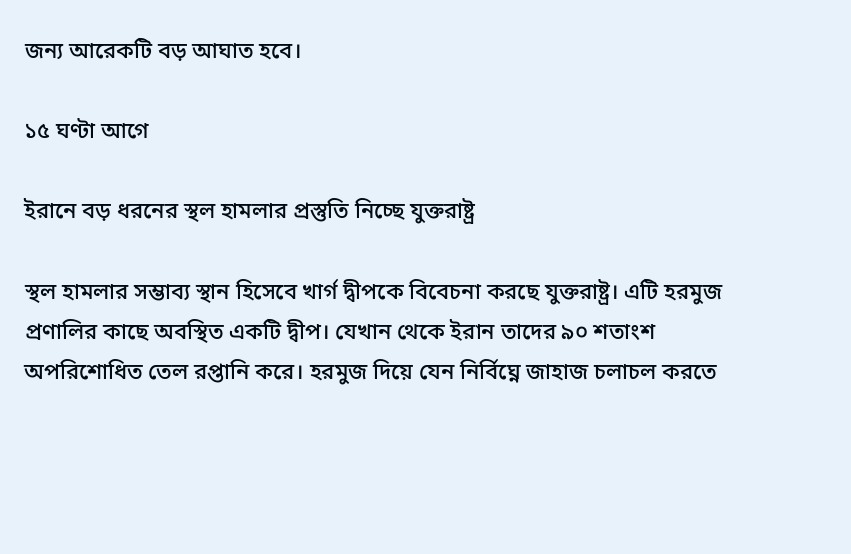জন্য আরেকটি বড় আঘাত হবে।

১৫ ঘণ্টা আগে

ইরানে বড় ধরনের স্থল হামলার প্রস্তুতি নিচ্ছে যুক্তরাষ্ট্র

স্থল হামলার সম্ভাব্য স্থান হিসেবে খার্গ দ্বীপকে বিবেচনা করছে যুক্তরাষ্ট্র। এটি হরমুজ প্রণালির কাছে অবস্থিত একটি দ্বীপ। যেখান থেকে ইরান তাদের ৯০ শতাংশ অপরিশোধিত তেল রপ্তানি করে। হরমুজ দিয়ে যেন নির্বিঘ্নে জাহাজ চলাচল করতে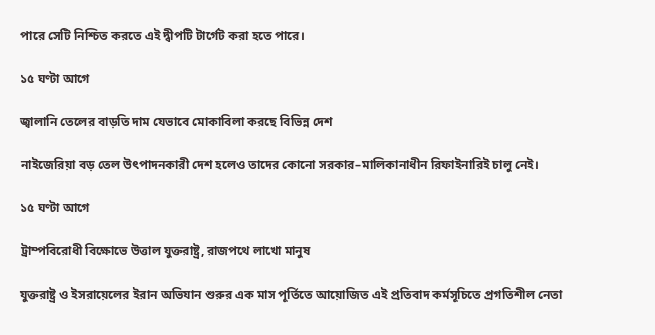পারে সেটি নিশ্চিত করতে এই দ্বীপটি টার্গেট করা হতে পারে।

১৫ ঘণ্টা আগে

জ্বালানি তেলের বাড়তি দাম যেভাবে মোকাবিলা করছে বিভিন্ন দেশ

নাইজেরিয়া বড় তেল উৎপাদনকারী দেশ হলেও তাদের কোনো সরকার–মালিকানাধীন রিফাইনারিই চালু নেই।

১৫ ঘণ্টা আগে

ট্রাম্পবিরোধী বিক্ষোভে উত্তাল যুক্তরাষ্ট্র, রাজপথে লাখো মানুষ

যুক্তরাষ্ট্র ও ইসরায়েলের ইরান অভিযান শুরুর এক মাস পূর্তিতে আয়োজিত এই প্রতিবাদ কর্মসূচিতে প্রগতিশীল নেতা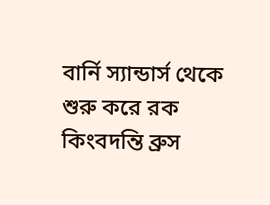বার্নি স্যান্ডার্স থেকে শুরু করে রক কিংবদন্তি ব্রুস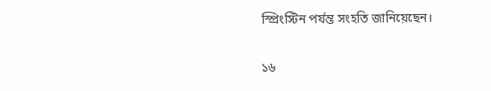স্প্রিংস্টিন পর্যন্ত সংহতি জানিয়েছেন।

১৬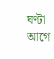ঘণ্টা আগে